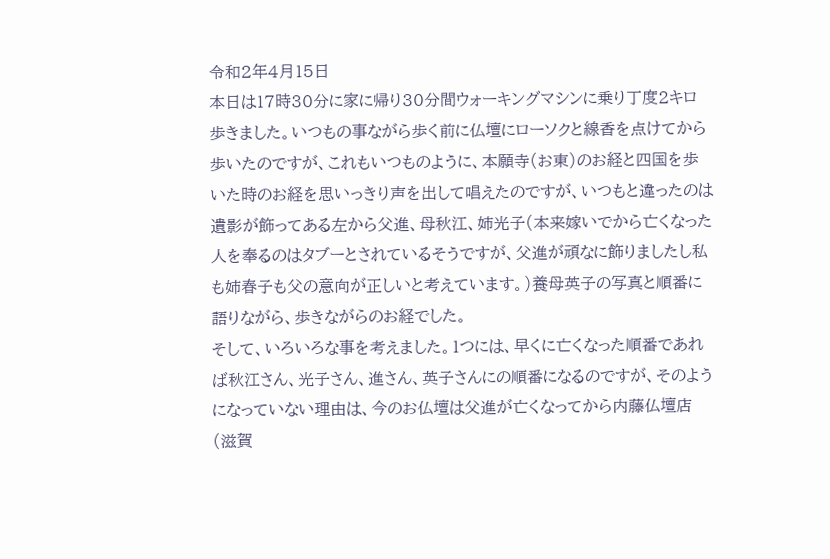令和2年4月15日
本日は17時30分に家に帰り30分間ウォーキングマシンに乗り丁度2キロ歩きました。いつもの事ながら歩く前に仏壇にローソクと線香を点けてから歩いたのですが、これもいつものように、本願寺(お東)のお経と四国を歩いた時のお経を思いっきり声を出して唱えたのですが、いつもと違ったのは遺影が飾ってある左から父進、母秋江、姉光子(本来嫁いでから亡くなった人を奉るのはタブーとされているそうですが、父進が頑なに飾りましたし私も姉春子も父の意向が正しいと考えています。)養母英子の写真と順番に語りながら、歩きながらのお経でした。
そして、いろいろな事を考えました。1つには、早くに亡くなった順番であれば秋江さん、光子さん、進さん、英子さんにの順番になるのですが、そのようになっていない理由は、今のお仏壇は父進が亡くなってから内藤仏壇店(滋賀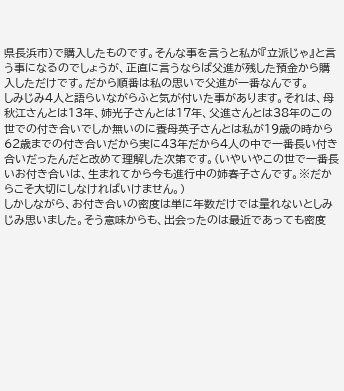県長浜市)で購入したものです。そんな事を言うと私が『立派じゃ』と言う事になるのでしょうが、正直に言うならば父進が残した預金から購入しただけです。だから順番は私の思いで父進が一番なんです。
しみじみ4人と語らいながらふと気が付いた事があります。それは、母秋江さんとは13年、姉光子さんとは17年、父進さんとは38年のこの世での付き合いでしか無いのに養母英子さんとは私が19歳の時から62歳までの付き合いだから実に43年だから4人の中で一番長い付き合いだったんだと改めて理解した次第です。(いやいやこの世で一番長いお付き合いは、生まれてから今も進行中の姉春子さんです。※だからこそ大切にしなければいけません。)
しかしながら、お付き合いの密度は単に年数だけでは量れないとしみじみ思いました。そう意味からも、出会ったのは最近であっても密度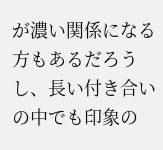が濃い関係になる方もあるだろうし、長い付き合いの中でも印象の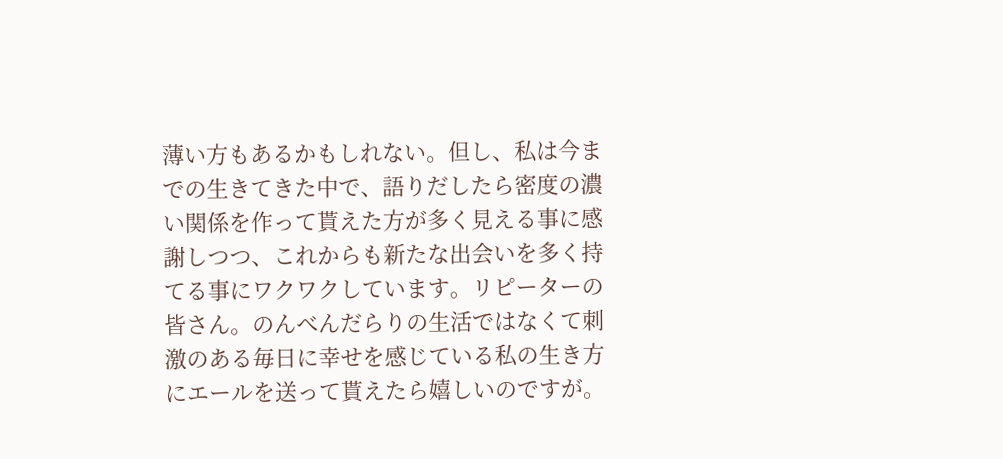薄い方もあるかもしれない。但し、私は今までの生きてきた中で、語りだしたら密度の濃い関係を作って貰えた方が多く見える事に感謝しつつ、これからも新たな出会いを多く持てる事にワクワクしています。リピーターの皆さん。のんべんだらりの生活ではなくて刺激のある毎日に幸せを感じている私の生き方にエールを送って貰えたら嬉しいのですが。